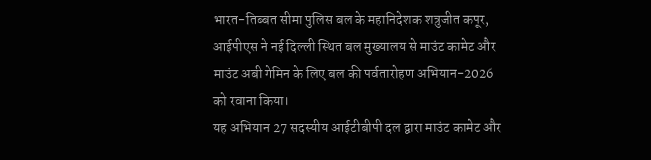भारत-तिब्बत सीमा पुलिस बल के महानिदेशक शत्रुजीत कपूर, आईपीएस ने नई दिल्ली स्थित बल मुख्यालय से माउंट कामेट और माउंट अबी गेमिन के लिए बल की पर्वतारोहण अभियान-2026 को रवाना किया।
यह अभियान 27 सदस्यीय आईटीबीपी दल द्वारा माउंट कामेट और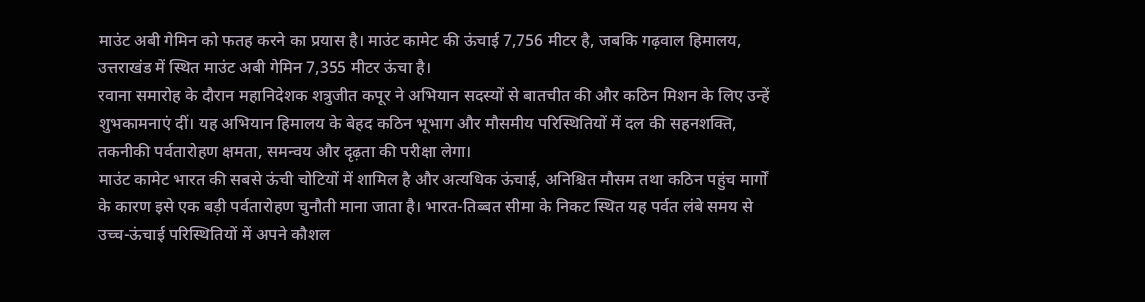माउंट अबी गेमिन को फतह करने का प्रयास है। माउंट कामेट की ऊंचाई 7,756 मीटर है, जबकि गढ़वाल हिमालय, उत्तराखंड में स्थित माउंट अबी गेमिन 7,355 मीटर ऊंचा है।
रवाना समारोह के दौरान महानिदेशक शत्रुजीत कपूर ने अभियान सदस्यों से बातचीत की और कठिन मिशन के लिए उन्हें शुभकामनाएं दीं। यह अभियान हिमालय के बेहद कठिन भूभाग और मौसमीय परिस्थितियों में दल की सहनशक्ति, तकनीकी पर्वतारोहण क्षमता, समन्वय और दृढ़ता की परीक्षा लेगा।
माउंट कामेट भारत की सबसे ऊंची चोटियों में शामिल है और अत्यधिक ऊंचाई, अनिश्चित मौसम तथा कठिन पहुंच मार्गों के कारण इसे एक बड़ी पर्वतारोहण चुनौती माना जाता है। भारत-तिब्बत सीमा के निकट स्थित यह पर्वत लंबे समय से उच्च-ऊंचाई परिस्थितियों में अपने कौशल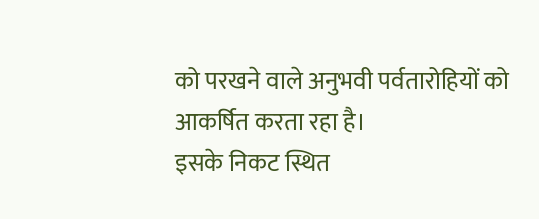को परखने वाले अनुभवी पर्वतारोहियों को आकर्षित करता रहा है।
इसके निकट स्थित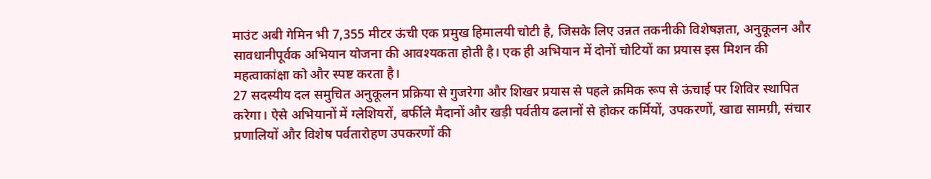माउंट अबी गेमिन भी 7,355 मीटर ऊंची एक प्रमुख हिमालयी चोटी है, जिसके लिए उन्नत तकनीकी विशेषज्ञता, अनुकूलन और सावधानीपूर्वक अभियान योजना की आवश्यकता होती है। एक ही अभियान में दोनों चोटियों का प्रयास इस मिशन की महत्वाकांक्षा को और स्पष्ट करता है।
27 सदस्यीय दल समुचित अनुकूलन प्रक्रिया से गुजरेगा और शिखर प्रयास से पहले क्रमिक रूप से ऊंचाई पर शिविर स्थापित करेगा। ऐसे अभियानों में ग्लेशियरों, बर्फीले मैदानों और खड़ी पर्वतीय ढलानों से होकर कर्मियों, उपकरणों, खाद्य सामग्री, संचार प्रणालियों और विशेष पर्वतारोहण उपकरणों की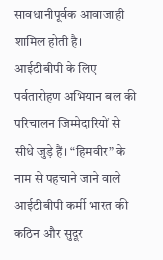सावधानीपूर्वक आवाजाही शामिल होती है।
आईटीबीपी के लिए पर्वतारोहण अभियान बल की परिचालन जिम्मेदारियों से सीधे जुड़े हैं। “हिमवीर” के नाम से पहचाने जाने वाले आईटीबीपी कर्मी भारत की कठिन और सुदूर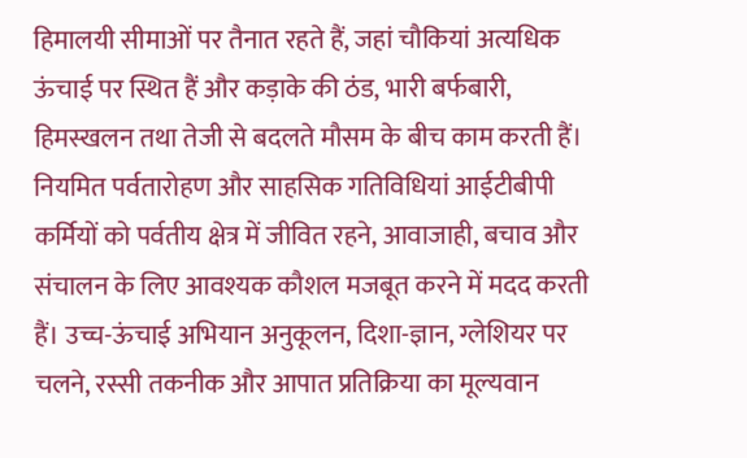हिमालयी सीमाओं पर तैनात रहते हैं, जहां चौकियां अत्यधिक ऊंचाई पर स्थित हैं और कड़ाके की ठंड, भारी बर्फबारी, हिमस्खलन तथा तेजी से बदलते मौसम के बीच काम करती हैं।
नियमित पर्वतारोहण और साहसिक गतिविधियां आईटीबीपी कर्मियों को पर्वतीय क्षेत्र में जीवित रहने, आवाजाही, बचाव और संचालन के लिए आवश्यक कौशल मजबूत करने में मदद करती हैं। उच्च-ऊंचाई अभियान अनुकूलन, दिशा-ज्ञान, ग्लेशियर पर चलने, रस्सी तकनीक और आपात प्रतिक्रिया का मूल्यवान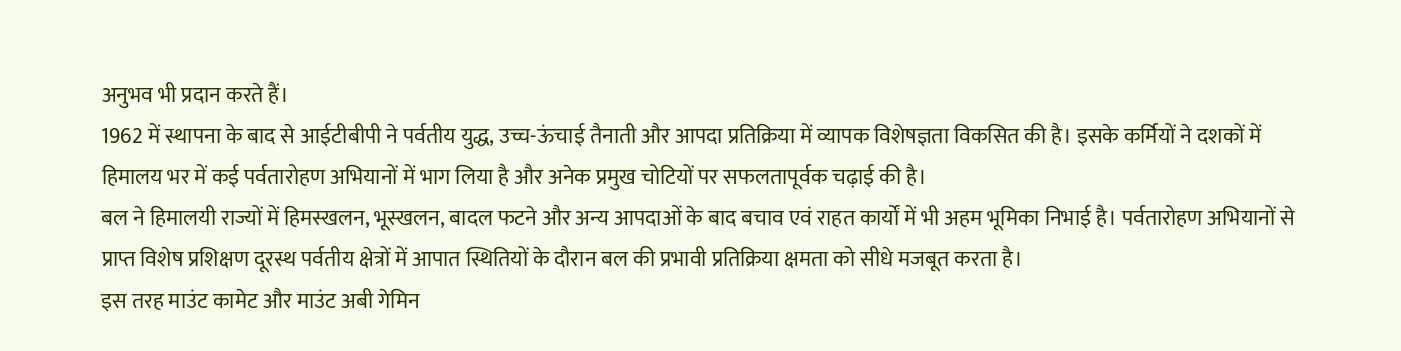अनुभव भी प्रदान करते हैं।
1962 में स्थापना के बाद से आईटीबीपी ने पर्वतीय युद्ध, उच्च-ऊंचाई तैनाती और आपदा प्रतिक्रिया में व्यापक विशेषज्ञता विकसित की है। इसके कर्मियों ने दशकों में हिमालय भर में कई पर्वतारोहण अभियानों में भाग लिया है और अनेक प्रमुख चोटियों पर सफलतापूर्वक चढ़ाई की है।
बल ने हिमालयी राज्यों में हिमस्खलन, भूस्खलन, बादल फटने और अन्य आपदाओं के बाद बचाव एवं राहत कार्यों में भी अहम भूमिका निभाई है। पर्वतारोहण अभियानों से प्राप्त विशेष प्रशिक्षण दूरस्थ पर्वतीय क्षेत्रों में आपात स्थितियों के दौरान बल की प्रभावी प्रतिक्रिया क्षमता को सीधे मजबूत करता है।
इस तरह माउंट कामेट और माउंट अबी गेमिन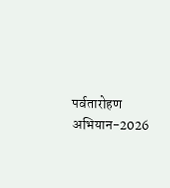पर्वतारोहण अभियान-2026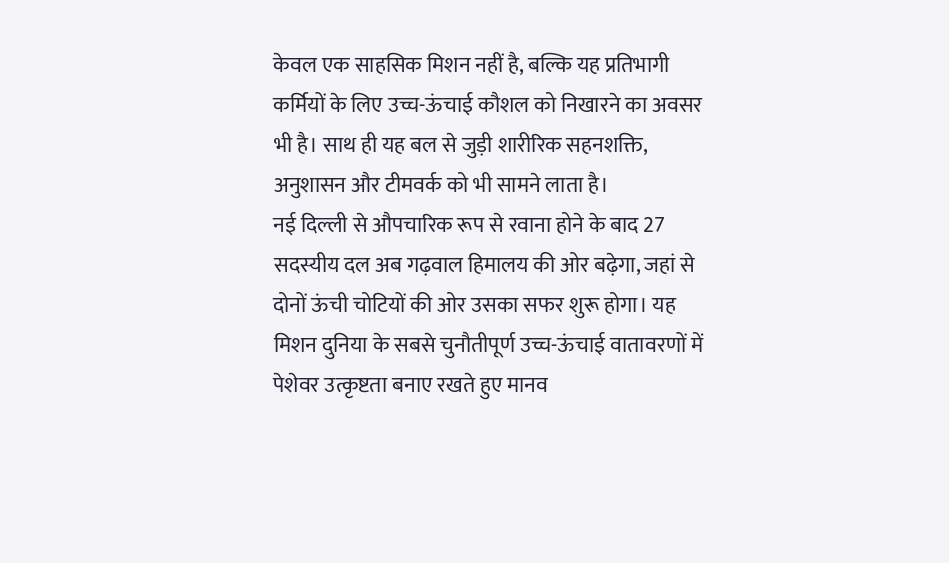केवल एक साहसिक मिशन नहीं है, बल्कि यह प्रतिभागी कर्मियों के लिए उच्च-ऊंचाई कौशल को निखारने का अवसर भी है। साथ ही यह बल से जुड़ी शारीरिक सहनशक्ति, अनुशासन और टीमवर्क को भी सामने लाता है।
नई दिल्ली से औपचारिक रूप से रवाना होने के बाद 27 सदस्यीय दल अब गढ़वाल हिमालय की ओर बढ़ेगा, जहां से दोनों ऊंची चोटियों की ओर उसका सफर शुरू होगा। यह मिशन दुनिया के सबसे चुनौतीपूर्ण उच्च-ऊंचाई वातावरणों में पेशेवर उत्कृष्टता बनाए रखते हुए मानव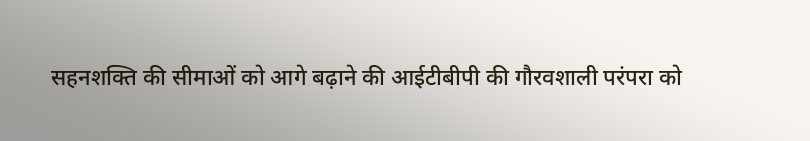सहनशक्ति की सीमाओं को आगे बढ़ाने की आईटीबीपी की गौरवशाली परंपरा को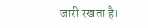जारी रखता है।